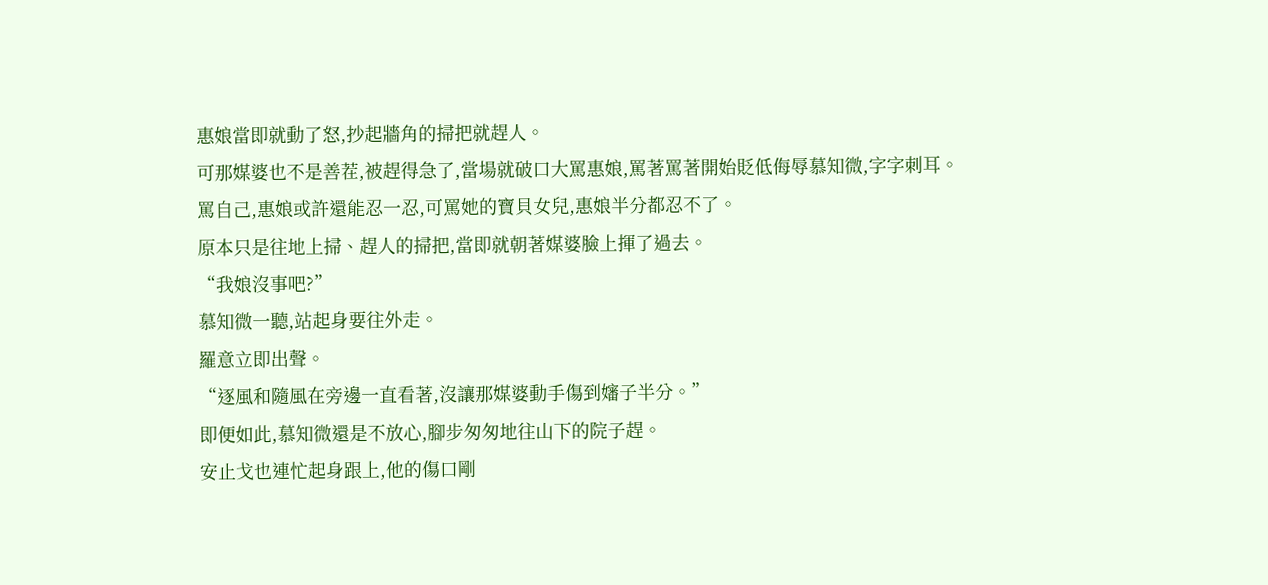惠娘當即就動了怒,抄起牆角的掃把就趕人。
可那媒婆也不是善茬,被趕得急了,當場就破口大罵惠娘,罵著罵著開始貶低侮辱慕知微,字字刺耳。
罵自己,惠娘或許還能忍一忍,可罵她的寶貝女兒,惠娘半分都忍不了。
原本只是往地上掃、趕人的掃把,當即就朝著媒婆臉上揮了過去。
“我娘沒事吧?”
慕知微一聽,站起身要往外走。
羅意立即出聲。
“逐風和隨風在旁邊一直看著,沒讓那媒婆動手傷到嬸子半分。”
即便如此,慕知微還是不放心,腳步匆匆地往山下的院子趕。
安止戈也連忙起身跟上,他的傷口剛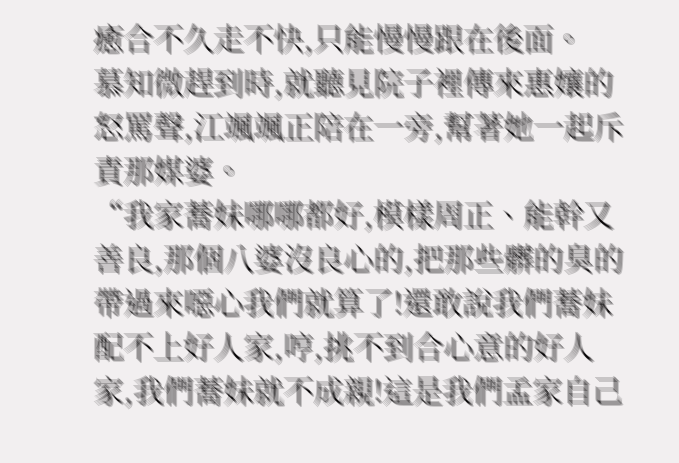癒合不久走不快,只能慢慢跟在後面。
慕知微趕到時,就聽見院子裡傳來惠孃的怒罵聲,江颯颯正陪在一旁,幫著她一起斥責那媒婆。
“我家蕎妹哪哪都好,模樣周正、能幹又善良,那個八婆沒良心的,把那些髒的臭的帶過來噁心我們就算了!還敢說我們蕎妹配不上好人家,哼,挑不到合心意的好人家,我們蕎妹就不成親!這是我們孟家自己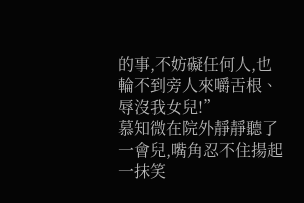的事,不妨礙任何人,也輪不到旁人來嚼舌根、辱沒我女兒!”
慕知微在院外靜靜聽了一會兒,嘴角忍不住揚起一抹笑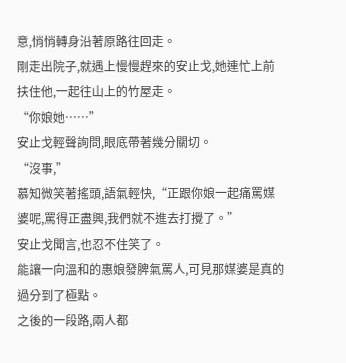意,悄悄轉身沿著原路往回走。
剛走出院子,就遇上慢慢趕來的安止戈,她連忙上前扶住他,一起往山上的竹屋走。
“你娘她……”
安止戈輕聲詢問,眼底帶著幾分關切。
“沒事,”
慕知微笑著搖頭,語氣輕快,“正跟你娘一起痛罵媒婆呢,罵得正盡興,我們就不進去打攪了。”
安止戈聞言,也忍不住笑了。
能讓一向溫和的惠娘發脾氣罵人,可見那媒婆是真的過分到了極點。
之後的一段路,兩人都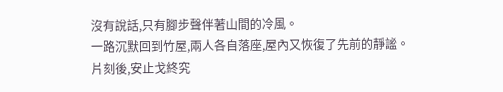沒有說話,只有腳步聲伴著山間的冷風。
一路沉默回到竹屋,兩人各自落座,屋內又恢復了先前的靜謐。
片刻後,安止戈終究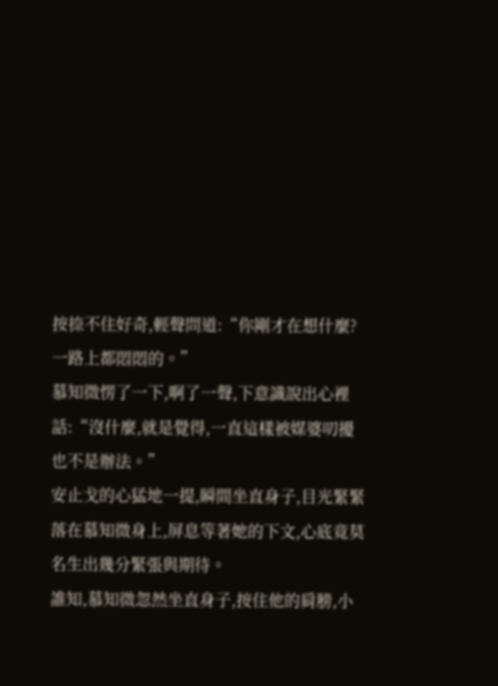按捺不住好奇,輕聲問道:“你剛才在想什麼?一路上都悶悶的。”
慕知微愣了一下,啊了一聲,下意識說出心裡話:“沒什麼,就是覺得,一直這樣被媒婆叨擾也不是辦法。”
安止戈的心猛地一提,瞬間坐直身子,目光緊緊落在慕知微身上,屏息等著她的下文,心底竟莫名生出幾分緊張與期待。
誰知,慕知微忽然坐直身子,按住他的肩膀,小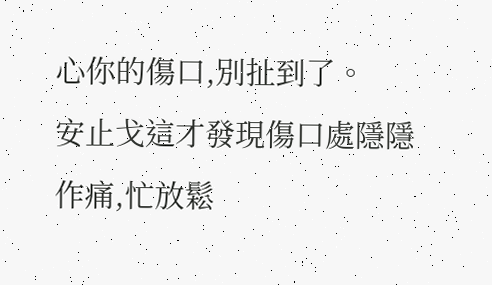心你的傷口,別扯到了。
安止戈這才發現傷口處隱隱作痛,忙放鬆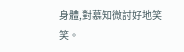身體,對慕知微討好地笑笑。